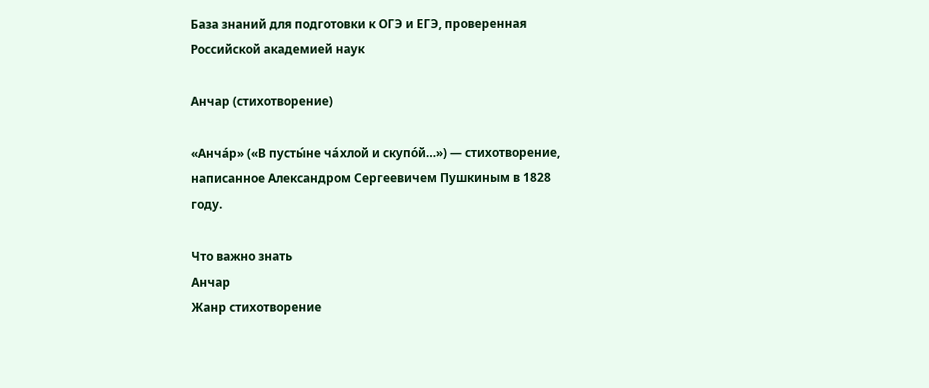База знаний для подготовки к ОГЭ и ЕГЭ, проверенная Российской академией наук

Анчар (стихотворение)

«Анча́р» («В пусты́не ча́хлой и скупо́й…») — стихотворение, написанное Александром Сергеевичем Пушкиным в 1828 году.

Что важно знать
Анчар
Жанр стихотворение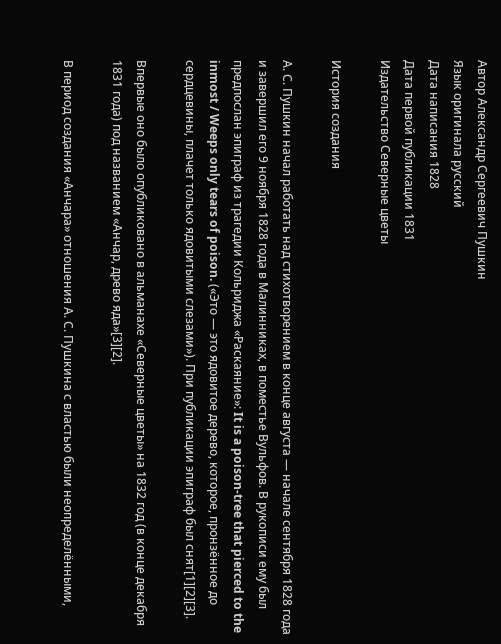Автор Александр Сергеевич Пушкин
Язык оригинала русский
Дата написания 1828
Дата первой публикации 1831
Издательство Северные цветы

История создания

А. С. Пушкин начал работать над стихотворением в конце августа — начале сентября 1828 года и завершил его 9 ноября 1828 года в Малинниках, в поместье Вульфов. В рукописи ему был предпослан эпиграф из трагедии Кольриджа «Раскаяние»: It is a poison-tree that pierced to the inmost / Weeps only tears of poison. («Это — это ядовитое дерево, которое, пронзённое до сердцевины, плачет только ядовитыми слезами»). При публикации эпиграф был снят[1][2][3].

Впервые оно было опубликовано в альманахе «Северные цветы» на 1832 год (в конце декабря 1831 года) под названием «Анчар, древо яда»[3][2].

В период создания «Анчара» отношения А. С. Пушкина с властью были неопределёнными,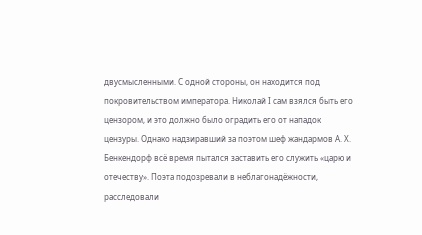двусмысленными. С одной стороны, он находится под покровительством императора. Николай I сам взялся быть его цензором, и это должно было оградить его от нападок цензуры. Однако надзиравший за поэтом шеф жандармов А. Х. Бенкендорф всё время пытался заставить его служить «царю и отечеству». Поэта подозревали в неблагонадёжности, расследовали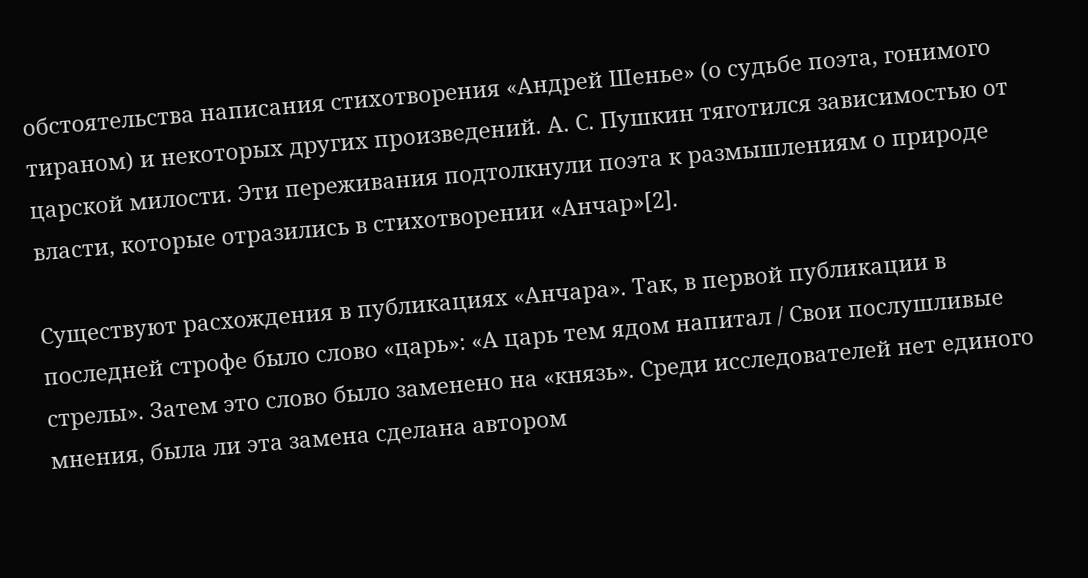обстоятельства написания стихотворения «Андрей Шенье» (о судьбе поэта, гонимого тираном) и некоторых других произведений. А. С. Пушкин тяготился зависимостью от царской милости. Эти переживания подтолкнули поэта к размышлениям о природе власти, которые отразились в стихотворении «Анчар»[2].

Существуют расхождения в публикациях «Анчара». Так, в первой публикации в последней строфе было слово «царь»: «А царь тем ядом напитал / Свои послушливые стрелы». Затем это слово было заменено на «князь». Среди исследователей нет единого мнения, была ли эта замена сделана автором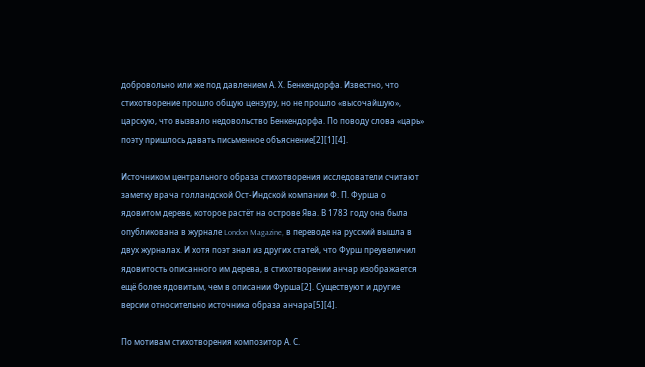добровольно или же под давлением А. Х. Бенкендорфа. Известно, что стихотворение прошло общую цензуру, но не прошло «высочайшую», царскую, что вызвало недовольство Бенкендорфа. По поводу слова «царь» поэту пришлось давать письменное объяснение[2][1][4].

Источником центрального образа стихотворения исследователи считают заметку врача голландской Ост-Индской компании Ф. П. Фурша о ядовитом дереве, которое растёт на острове Ява. В 1783 году она была опубликована в журнале London Magazine, в переводе на русский вышла в двух журналах. И хотя поэт знал из других статей, что Фурш преувеличил ядовитость описанного им дерева, в стихотворении анчар изображается ещё более ядовитым, чем в описании Фурша[2]. Существуют и другие версии относительно источника образа анчара[5][4].

По мотивам стихотворения композитор А. С.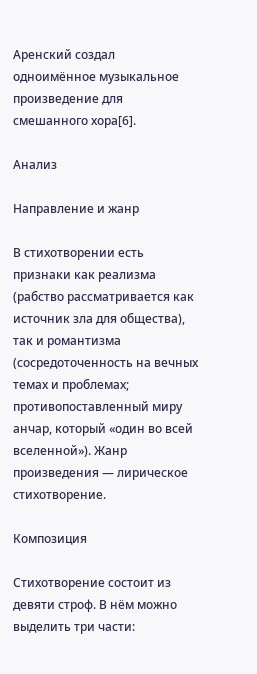Аренский создал одноимённое музыкальное произведение для смешанного хора[6].

Анализ

Направление и жанр

В стихотворении есть признаки как реализма (рабство рассматривается как источник зла для общества), так и романтизма (сосредоточенность на вечных темах и проблемах; противопоставленный миру анчар, который «один во всей вселенной»). Жанр произведения — лирическое стихотворение.

Композиция

Стихотворение состоит из девяти строф. В нём можно выделить три части: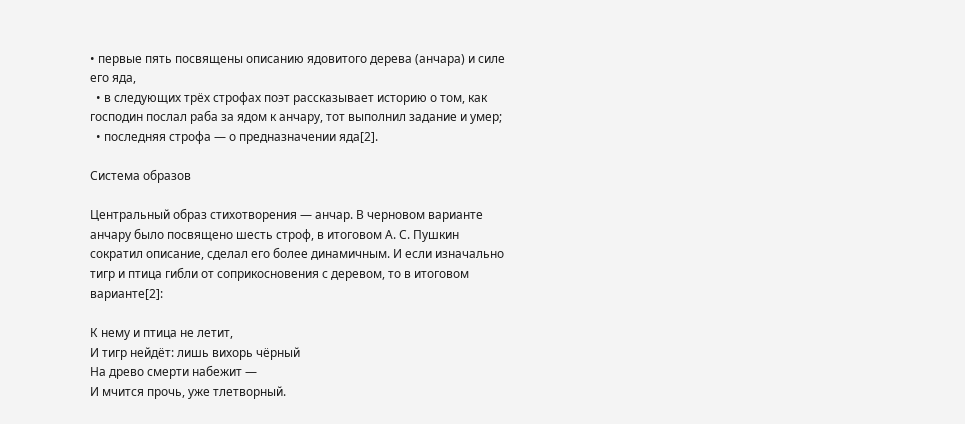• первые пять посвящены описанию ядовитого дерева (анчара) и силе его яда,
  • в следующих трёх строфах поэт рассказывает историю о том, как господин послал раба за ядом к анчару, тот выполнил задание и умер;
  • последняя строфа — о предназначении яда[2].

Система образов

Центральный образ стихотворения — анчар. В черновом варианте анчару было посвящено шесть строф, в итоговом А. С. Пушкин сократил описание, сделал его более динамичным. И если изначально тигр и птица гибли от соприкосновения с деревом, то в итоговом варианте[2]:

К нему и птица не летит,
И тигр нейдёт: лишь вихорь чёрный
На древо смерти набежит —
И мчится прочь, уже тлетворный.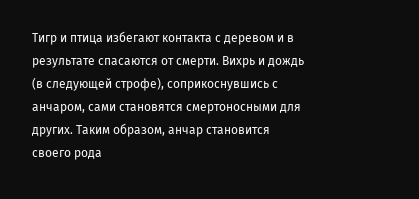Тигр и птица избегают контакта с деревом и в результате спасаются от смерти. Вихрь и дождь (в следующей строфе), соприкоснувшись с анчаром, сами становятся смертоносными для других. Таким образом, анчар становится своего рода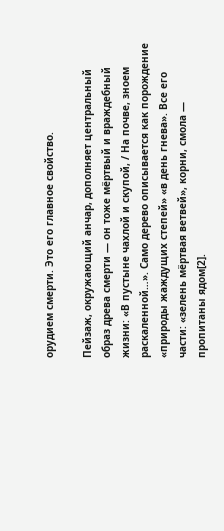орудием смерти. Это его главное свойство.

Пейзаж, окружающий анчар, дополняет центральный образ древа смерти — он тоже мёртвый и враждебный жизни: «В пустыне чахлой и скупой, / На почве, зноем раскаленной…». Само дерево описывается как порождение «природы жаждущих степей» «в день гнева». Все его части: «зелень мёртвая ветвей», корни, смола — пропитаны ядом[2].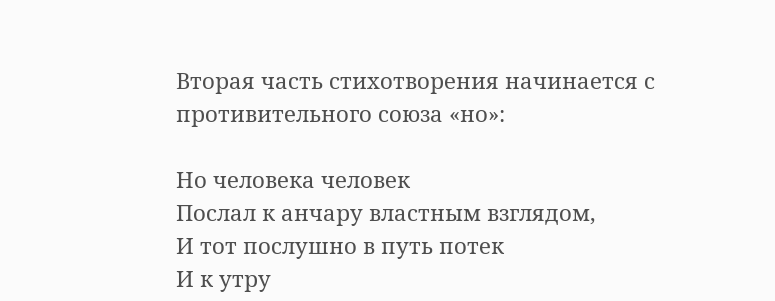Вторая часть стихотворения начинается с противительного союза «но»:

Но человека человек
Послал к анчару властным взглядом,
И тот послушно в путь потек
И к утру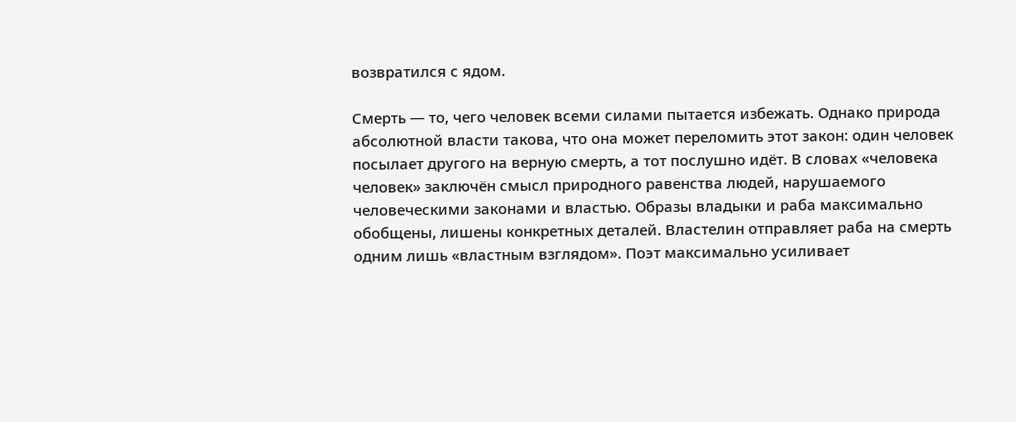возвратился с ядом.

Смерть — то, чего человек всеми силами пытается избежать. Однако природа абсолютной власти такова, что она может переломить этот закон: один человек посылает другого на верную смерть, а тот послушно идёт. В словах «человека человек» заключён смысл природного равенства людей, нарушаемого человеческими законами и властью. Образы владыки и раба максимально обобщены, лишены конкретных деталей. Властелин отправляет раба на смерть одним лишь «властным взглядом». Поэт максимально усиливает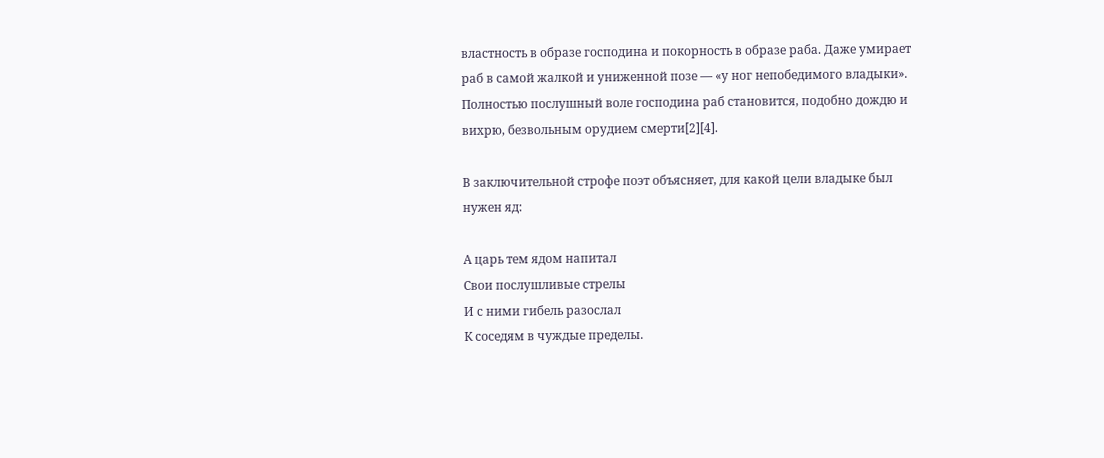властность в образе господина и покорность в образе раба. Даже умирает раб в самой жалкой и униженной позе — «у ног непобедимого владыки». Полностью послушный воле господина раб становится, подобно дождю и вихрю, безвольным орудием смерти[2][4].

В заключительной строфе поэт объясняет, для какой цели владыке был нужен яд:

А царь тем ядом напитал
Свои послушливые стрелы
И с ними гибель разослал
К соседям в чуждые пределы.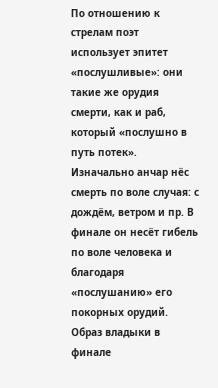По отношению к стрелам поэт использует эпитет «послушливые»: они такие же орудия смерти, как и раб, который «послушно в путь потек». Изначально анчар нёс смерть по воле случая: с дождём, ветром и пр. В финале он несёт гибель по воле человека и благодаря «послушанию» его покорных орудий. Образ владыки в финале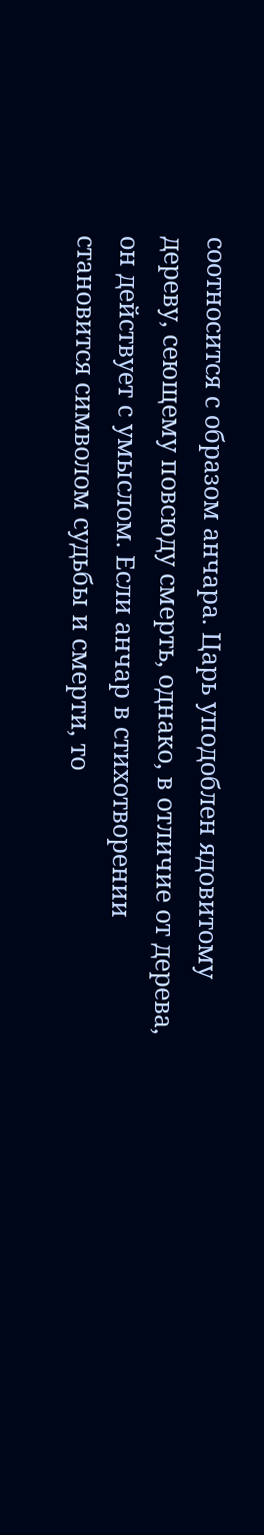соотносится с образом анчара. Царь уподоблен ядовитому дереву, сеющему повсюду смерть, однако, в отличие от дерева, он действует с умыслом. Если анчар в стихотворении становится символом судьбы и смерти, то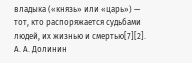владыка («князь» или «царь») — тот, кто распоряжается судьбами людей, их жизнью и смертью[7][2]. А. А. Долинин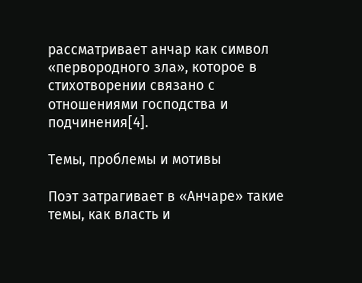рассматривает анчар как символ «первородного зла», которое в стихотворении связано с отношениями господства и подчинения[4].

Темы, проблемы и мотивы

Поэт затрагивает в «Анчаре» такие темы, как власть и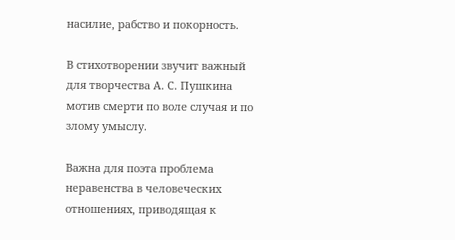насилие, рабство и покорность.

В стихотворении звучит важный для творчества А. С. Пушкина мотив смерти по воле случая и по злому умыслу.

Важна для поэта проблема неравенства в человеческих отношениях, приводящая к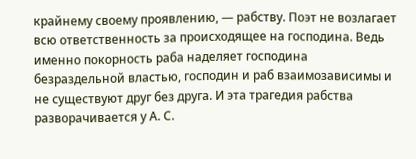крайнему своему проявлению, — рабству. Поэт не возлагает всю ответственность за происходящее на господина. Ведь именно покорность раба наделяет господина безраздельной властью, господин и раб взаимозависимы и не существуют друг без друга. И эта трагедия рабства разворачивается у А. С.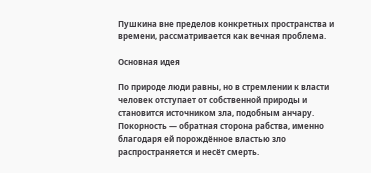Пушкина вне пределов конкретных пространства и времени, рассматривается как вечная проблема.

Основная идея

По природе люди равны, но в стремлении к власти человек отступает от собственной природы и становится источником зла, подобным анчару. Покорность — обратная сторона рабства, именно благодаря ей порождённое властью зло распространяется и несёт смерть.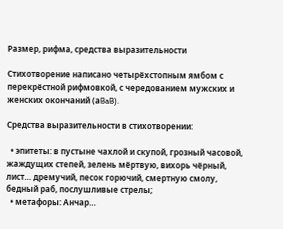Размер, рифма, средства выразительности

Стихотворение написано четырёхстопным ямбом с перекрёстной рифмовкой, с чередованием мужских и женских окончаний (аBaB).

Средства выразительности в стихотворении:

  • эпитеты: в пустыне чахлой и скупой, грозный часовой, жаждущих степей, зелень мёртвую, вихорь чёрный, лист… дремучий, песок горючий, смертную смолу, бедный раб, послушливые стрелы;
  • метафоры: Анчар…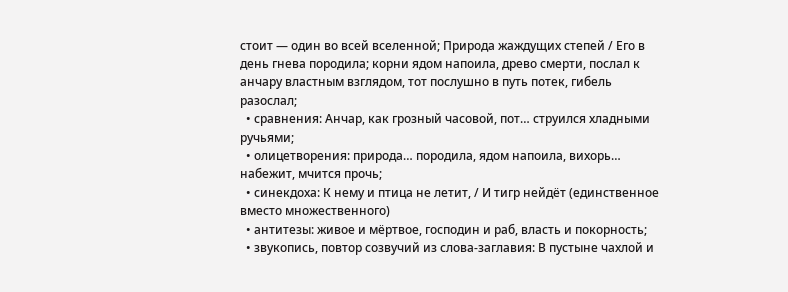стоит — один во всей вселенной; Природа жаждущих степей / Его в день гнева породила; корни ядом напоила, древо смерти, послал к анчару властным взглядом, тот послушно в путь потек, гибель разослал;
  • сравнения: Анчар, как грозный часовой, пот… струился хладными ручьями;
  • олицетворения: природа… породила, ядом напоила, вихорь… набежит, мчится прочь;
  • синекдоха: К нему и птица не летит, / И тигр нейдёт (единственное вместо множественного)
  • антитезы: живое и мёртвое, господин и раб, власть и покорность;
  • звукопись, повтор созвучий из слова-заглавия: В пустыне чахлой и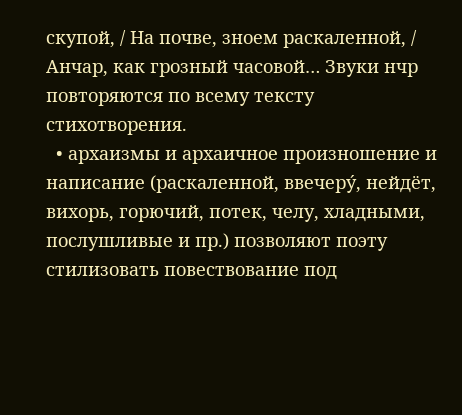скупой, / На почве, зноем раскаленной, / Анчар, как грозный часовой… Звуки нчр повторяются по всему тексту стихотворения.
  • архаизмы и архаичное произношение и написание (раскаленной, ввечеру́, нейдёт, вихорь, горючий, потек, челу, хладными, послушливые и пр.) позволяют поэту стилизовать повествование под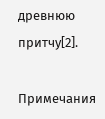древнюю притчу[2].

Примечания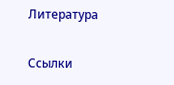Литература

Ссылки